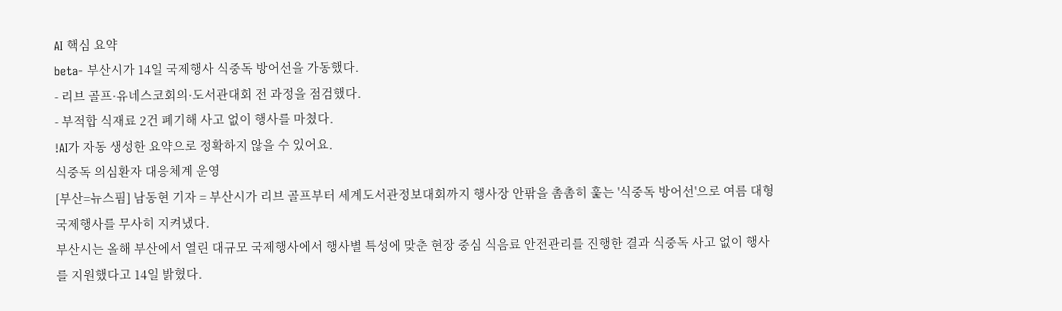AI 핵심 요약
beta- 부산시가 14일 국제행사 식중독 방어선을 가동했다.
- 리브 골프·유네스코회의·도서관대회 전 과정을 점검했다.
- 부적합 식재료 2건 폐기해 사고 없이 행사를 마쳤다.
!AI가 자동 생성한 요약으로 정확하지 않을 수 있어요.
식중독 의심환자 대응체계 운영
[부산=뉴스핌] 남동현 기자 = 부산시가 리브 골프부터 세계도서관정보대회까지 행사장 안팎을 촘촘히 훑는 '식중독 방어선'으로 여름 대형 국제행사를 무사히 지켜냈다.
부산시는 올해 부산에서 열린 대규모 국제행사에서 행사별 특성에 맞춘 현장 중심 식음료 안전관리를 진행한 결과 식중독 사고 없이 행사를 지원했다고 14일 밝혔다.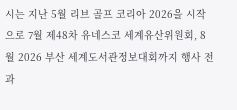시는 지난 5월 리브 골프 코리아 2026을 시작으로 7월 제48차 유네스코 세계유산위원회, 8월 2026 부산 세계도서관정보대회까지 행사 전 과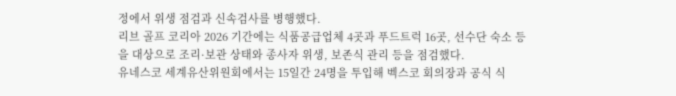정에서 위생 점검과 신속검사를 병행했다.
리브 골프 코리아 2026 기간에는 식품공급업체 4곳과 푸드트럭 16곳, 선수단 숙소 등을 대상으로 조리·보관 상태와 종사자 위생, 보존식 관리 등을 점검했다.
유네스코 세계유산위원회에서는 15일간 24명을 투입해 벡스코 회의장과 공식 식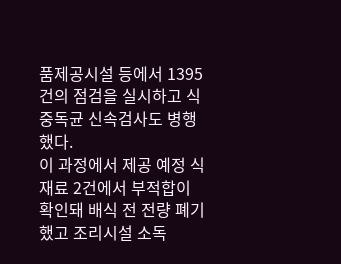품제공시설 등에서 1395건의 점검을 실시하고 식중독균 신속검사도 병행했다.
이 과정에서 제공 예정 식재료 2건에서 부적합이 확인돼 배식 전 전량 폐기했고 조리시설 소독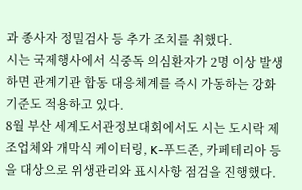과 종사자 정밀검사 등 추가 조치를 취했다.
시는 국제행사에서 식중독 의심환자가 2명 이상 발생하면 관계기관 합동 대응체계를 즉시 가동하는 강화 기준도 적용하고 있다.
8월 부산 세계도서관정보대회에서도 시는 도시락 제조업체와 개막식 케이터링, K-푸드존, 카페테리아 등을 대상으로 위생관리와 표시사항 점검을 진행했다.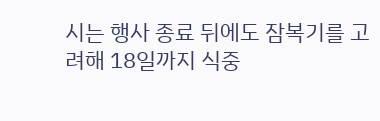시는 행사 종료 뒤에도 잠복기를 고려해 18일까지 식중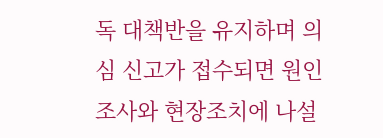독 대책반을 유지하며 의심 신고가 접수되면 원인조사와 현장조치에 나설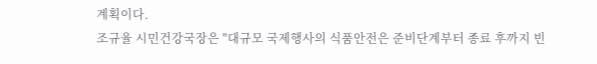계획이다.
조규율 시민건강국장은 "대규모 국제행사의 식품안전은 준비단계부터 종료 후까지 빈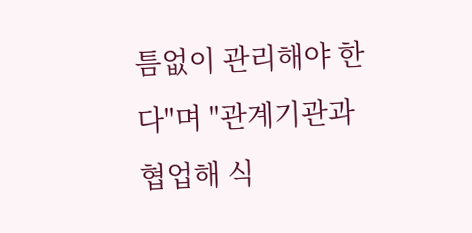틈없이 관리해야 한다"며 "관계기관과 협업해 식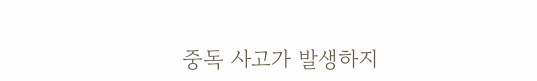중독 사고가 발생하지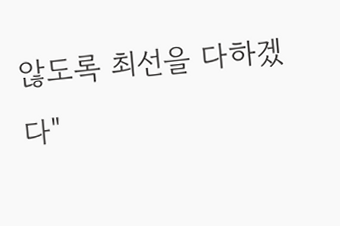않도록 최선을 다하겠다"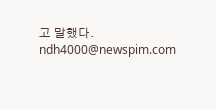고 말했다.
ndh4000@newspim.com